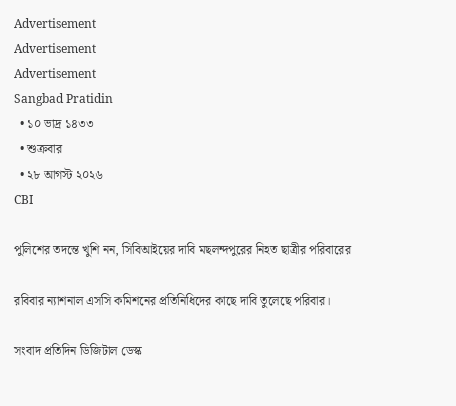Advertisement
Advertisement
Advertisement
Sangbad Pratidin
  • ১০ ভাদ্র ১৪৩৩
  • শুক্রবার
  • ২৮ আগস্ট ২০২৬
CBI

পুলিশের তদন্তে খুশি নন, সিবিআইয়ের দাবি মছলন্দপুরের নিহত ছাত্রীর পরিবারের

রবিবার ন্যাশনাল এসসি কমিশনের প্রতিনিধিদের কাছে দাবি তুলেছে পরিবার।

সংবাদ প্রতিদিন ডিজিটাল ডেস্ক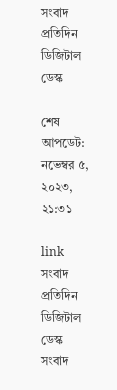সংবাদ প্রতিদিন ডিজিটাল ডেস্ক

শেষ আপডেট: নভেম্বর ৫, ২০২৩, ২১:৩১

link
সংবাদ প্রতিদিন ডিজিটাল ডেস্ক
সংবাদ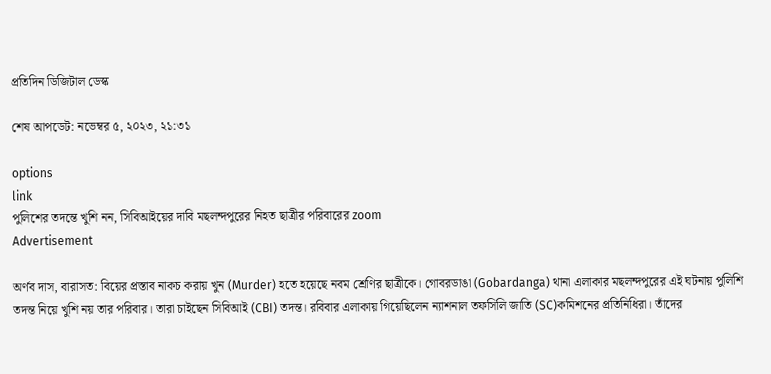প্রতিদিন ডিজিটাল ডেস্ক

শেষ আপডেট: নভেম্বর ৫, ২০২৩, ২১:৩১

options
link
পুলিশের তদন্তে খুশি নন, সিবিআইয়ের দাবি মছলন্দপুরের নিহত ছাত্রীর পরিবারের zoom
Advertisement

অর্ণব দাস, বারাসত: বিয়ের প্রস্তাব নাকচ করায় খুন (Murder) হতে হয়েছে নবম শ্রেণির ছাত্রীকে। গোবরডাঙা (Gobardanga) থানা এলাকার মছলন্দপুরের এই ঘটনায় পুলিশি তদন্ত নিয়ে খুশি নয় তার পরিবার। তারা চাইছেন সিবিআই (CBI) তদন্ত। রবিবার এলাকায় গিয়েছিলেন ন্যাশনাল তফসিলি জাতি (SC)কমিশনের প্রতিনিধিরা। তাঁদের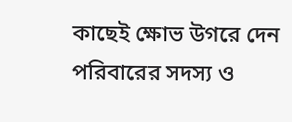কাছেই ক্ষোভ উগরে দেন পরিবারের সদস্য ও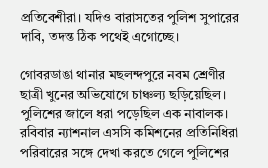প্রতিবেশীরা। যদিও বারাসতের পুলিশ সুপারের দাবি, তদন্ত ঠিক পথেই এগোচ্ছে।

গোবরডাঙা থানার মছলন্দপুরে নবম শ্রেণীর ছাত্রী খুনের অভিযোগে চাঞ্চল্য ছড়িয়েছিল। পুলিশের জালে ধরা পড়েছিল এক নাবালক। রবিবার ন্যাশনাল এসসি কমিশনের প্রতিনিধিরা পরিবারের সঙ্গে দেখা করতে গেলে পুলিশের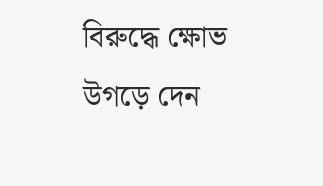বিরুদ্ধে ক্ষোভ উগড়ে দেন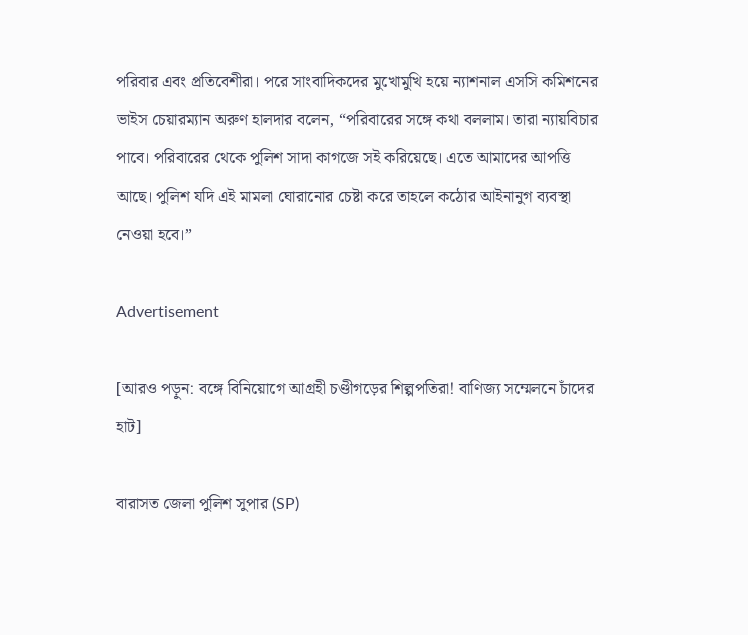পরিবার এবং প্রতিবেশীরা। পরে সাংবাদিকদের মুখোমুখি হয়ে ন্যাশনাল এসসি কমিশনের ভাইস চেয়ারম্যান অরুণ হালদার বলেন, “পরিবারের সঙ্গে কথা বললাম। তারা ন্যায়বিচার পাবে। পরিবারের থেকে পুলিশ সাদা কাগজে সই করিয়েছে। এতে আমাদের আপত্তি আছে। পুলিশ যদি এই মামলা ঘোরানোর চেষ্টা করে তাহলে কঠোর আইনানুগ ব্যবস্থা নেওয়া হবে।”

Advertisement

[আরও পড়ুন: বঙ্গে বিনিয়োগে আগ্রহী চণ্ডীগড়ের শিল্পপতিরা! বাণিজ্য সম্মেলনে চাঁদের হাট]

বারাসত জেলা পুলিশ সুপার (SP)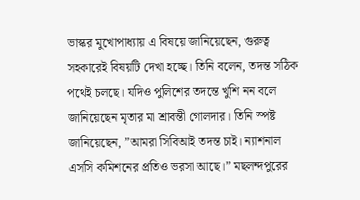ভাস্কর মুখোপাধ্যায় এ বিষয়ে জানিয়েছেন, গুরুত্ব সহকারেই বিষয়টি দেখা হচ্ছে। তিনি বলেন, তদন্ত সঠিক পথেই চলছে। যদিও পুলিশের তদন্তে খুশি নন বলে জানিয়েছেন মৃতার মা শ্রাবন্তী গোলদার। তিনি স্পষ্ট জানিয়েছেন, ”আমরা সিবিআই তদন্ত চাই। ন্যাশনাল এসসি কমিশনের প্রতিও ভরসা আছে।” মছলন্দপুরের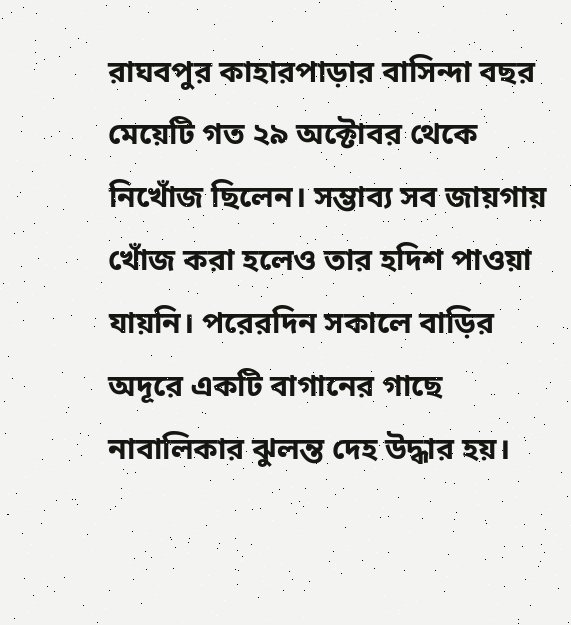রাঘবপুর কাহারপাড়ার বাসিন্দা বছর মেয়েটি গত ২৯ অক্টোবর থেকে নিখোঁজ ছিলেন। সম্ভাব্য সব জায়গায় খোঁজ করা হলেও তার হদিশ পাওয়া যায়নি। পরেরদিন সকালে বাড়ির অদূরে একটি বাগানের গাছে নাবালিকার ঝুলন্ত দেহ উদ্ধার হয়।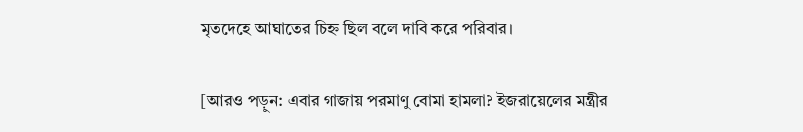মৃতদেহে আঘাতের চিহ্ন ছিল বলে দাবি করে পরিবার।

[আরও পড়ুন: এবার গাজায় পরমাণু বোমা হামলা? ইজরায়েলের মন্ত্রীর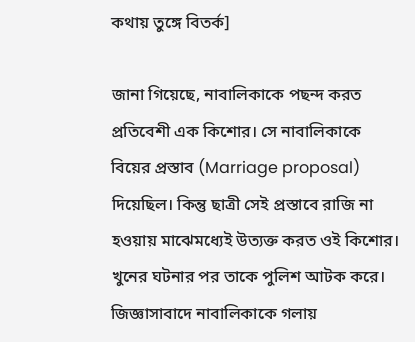কথায় তুঙ্গে বিতর্ক]

জানা গিয়েছে, নাবালিকাকে পছন্দ করত প্রতিবেশী এক কিশোর। সে নাবালিকাকে বিয়ের প্রস্তাব (Marriage proposal) দিয়েছিল। কিন্তু ছাত্রী সেই প্রস্তাবে রাজি না হওয়ায় মাঝেমধ্যেই উত্যক্ত করত ওই কিশোর। খুনের ঘটনার পর তাকে পুলিশ আটক করে। জিজ্ঞাসাবাদে নাবালিকাকে গলায়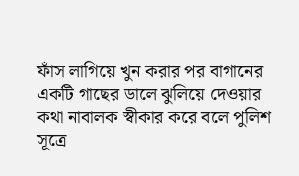ফাঁস লাগিয়ে খুন করার পর বাগানের একটি গাছের ডালে ঝুলিয়ে দেওয়ার কথা নাবালক স্বীকার করে বলে পুলিশ সূত্রে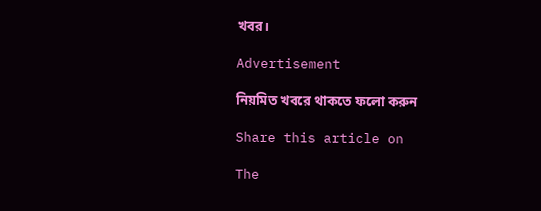খবর।

Advertisement

নিয়মিত খবরে থাকতে ফলো করুন

Share this article on

The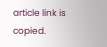article link is copied.